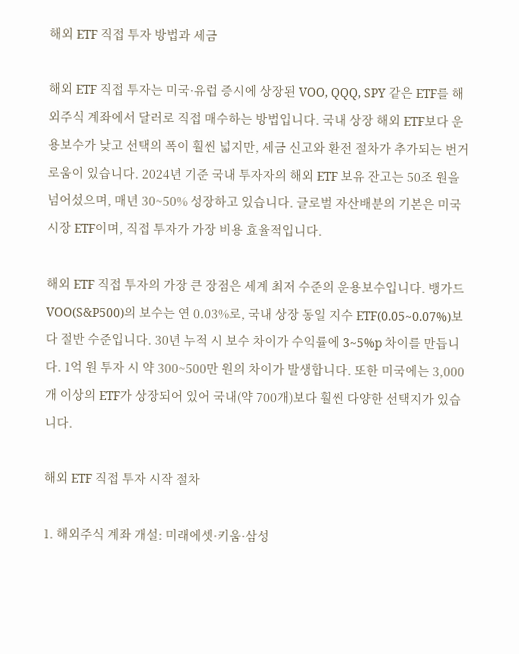해외 ETF 직접 투자 방법과 세금

해외 ETF 직접 투자는 미국·유럽 증시에 상장된 VOO, QQQ, SPY 같은 ETF를 해외주식 계좌에서 달러로 직접 매수하는 방법입니다. 국내 상장 해외 ETF보다 운용보수가 낮고 선택의 폭이 훨씬 넓지만, 세금 신고와 환전 절차가 추가되는 번거로움이 있습니다. 2024년 기준 국내 투자자의 해외 ETF 보유 잔고는 50조 원을 넘어섰으며, 매년 30~50% 성장하고 있습니다. 글로벌 자산배분의 기본은 미국 시장 ETF이며, 직접 투자가 가장 비용 효율적입니다.

해외 ETF 직접 투자의 가장 큰 장점은 세계 최저 수준의 운용보수입니다. 뱅가드 VOO(S&P500)의 보수는 연 0.03%로, 국내 상장 동일 지수 ETF(0.05~0.07%)보다 절반 수준입니다. 30년 누적 시 보수 차이가 수익률에 3~5%p 차이를 만듭니다. 1억 원 투자 시 약 300~500만 원의 차이가 발생합니다. 또한 미국에는 3,000개 이상의 ETF가 상장되어 있어 국내(약 700개)보다 훨씬 다양한 선택지가 있습니다.

해외 ETF 직접 투자 시작 절차

1. 해외주식 계좌 개설: 미래에셋·키움·삼성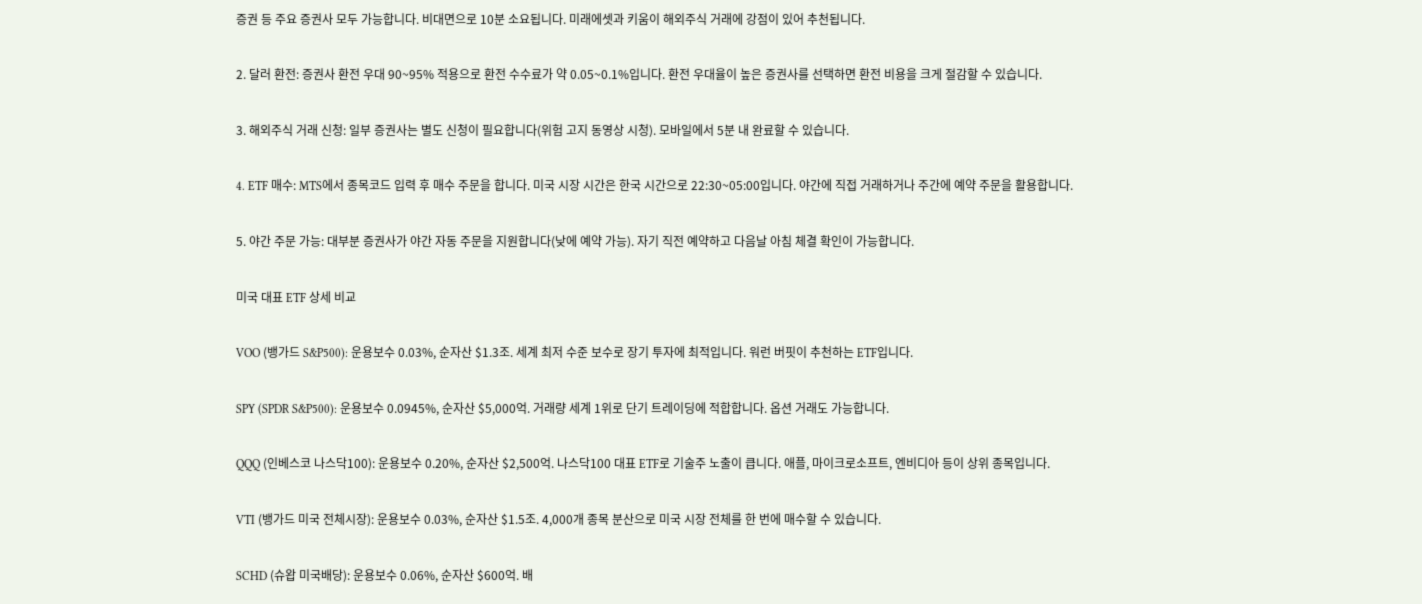증권 등 주요 증권사 모두 가능합니다. 비대면으로 10분 소요됩니다. 미래에셋과 키움이 해외주식 거래에 강점이 있어 추천됩니다.

2. 달러 환전: 증권사 환전 우대 90~95% 적용으로 환전 수수료가 약 0.05~0.1%입니다. 환전 우대율이 높은 증권사를 선택하면 환전 비용을 크게 절감할 수 있습니다.

3. 해외주식 거래 신청: 일부 증권사는 별도 신청이 필요합니다(위험 고지 동영상 시청). 모바일에서 5분 내 완료할 수 있습니다.

4. ETF 매수: MTS에서 종목코드 입력 후 매수 주문을 합니다. 미국 시장 시간은 한국 시간으로 22:30~05:00입니다. 야간에 직접 거래하거나 주간에 예약 주문을 활용합니다.

5. 야간 주문 가능: 대부분 증권사가 야간 자동 주문을 지원합니다(낮에 예약 가능). 자기 직전 예약하고 다음날 아침 체결 확인이 가능합니다.

미국 대표 ETF 상세 비교

VOO (뱅가드 S&P500): 운용보수 0.03%, 순자산 $1.3조. 세계 최저 수준 보수로 장기 투자에 최적입니다. 워런 버핏이 추천하는 ETF입니다.

SPY (SPDR S&P500): 운용보수 0.0945%, 순자산 $5,000억. 거래량 세계 1위로 단기 트레이딩에 적합합니다. 옵션 거래도 가능합니다.

QQQ (인베스코 나스닥100): 운용보수 0.20%, 순자산 $2,500억. 나스닥100 대표 ETF로 기술주 노출이 큽니다. 애플, 마이크로소프트, 엔비디아 등이 상위 종목입니다.

VTI (뱅가드 미국 전체시장): 운용보수 0.03%, 순자산 $1.5조. 4,000개 종목 분산으로 미국 시장 전체를 한 번에 매수할 수 있습니다.

SCHD (슈왑 미국배당): 운용보수 0.06%, 순자산 $600억. 배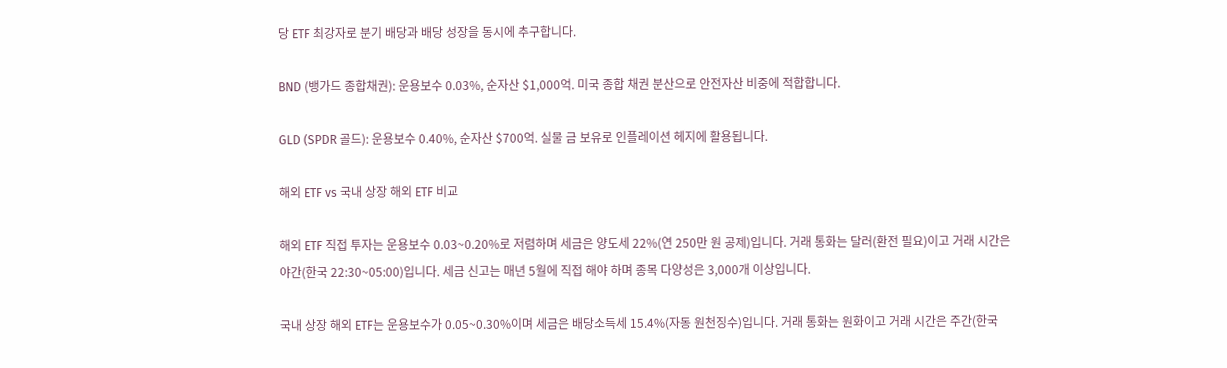당 ETF 최강자로 분기 배당과 배당 성장을 동시에 추구합니다.

BND (뱅가드 종합채권): 운용보수 0.03%, 순자산 $1,000억. 미국 종합 채권 분산으로 안전자산 비중에 적합합니다.

GLD (SPDR 골드): 운용보수 0.40%, 순자산 $700억. 실물 금 보유로 인플레이션 헤지에 활용됩니다.

해외 ETF vs 국내 상장 해외 ETF 비교

해외 ETF 직접 투자는 운용보수 0.03~0.20%로 저렴하며 세금은 양도세 22%(연 250만 원 공제)입니다. 거래 통화는 달러(환전 필요)이고 거래 시간은 야간(한국 22:30~05:00)입니다. 세금 신고는 매년 5월에 직접 해야 하며 종목 다양성은 3,000개 이상입니다.

국내 상장 해외 ETF는 운용보수가 0.05~0.30%이며 세금은 배당소득세 15.4%(자동 원천징수)입니다. 거래 통화는 원화이고 거래 시간은 주간(한국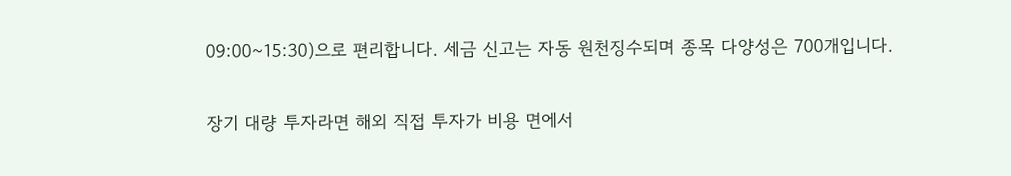09:00~15:30)으로 편리합니다. 세금 신고는 자동 원천징수되며 종목 다양성은 700개입니다.

장기 대량 투자라면 해외 직접 투자가 비용 면에서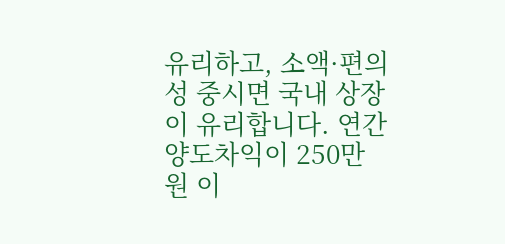유리하고, 소액·편의성 중시면 국내 상장이 유리합니다. 연간 양도차익이 250만 원 이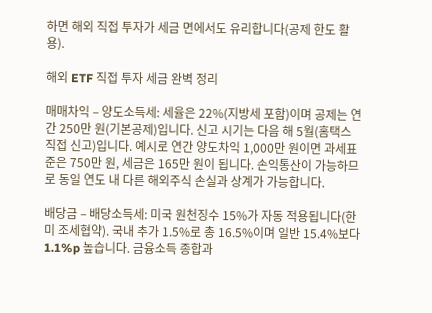하면 해외 직접 투자가 세금 면에서도 유리합니다(공제 한도 활용).

해외 ETF 직접 투자 세금 완벽 정리

매매차익 – 양도소득세: 세율은 22%(지방세 포함)이며 공제는 연간 250만 원(기본공제)입니다. 신고 시기는 다음 해 5월(홈택스 직접 신고)입니다. 예시로 연간 양도차익 1,000만 원이면 과세표준은 750만 원, 세금은 165만 원이 됩니다. 손익통산이 가능하므로 동일 연도 내 다른 해외주식 손실과 상계가 가능합니다.

배당금 – 배당소득세: 미국 원천징수 15%가 자동 적용됩니다(한미 조세협약). 국내 추가 1.5%로 총 16.5%이며 일반 15.4%보다 1.1%p 높습니다. 금융소득 종합과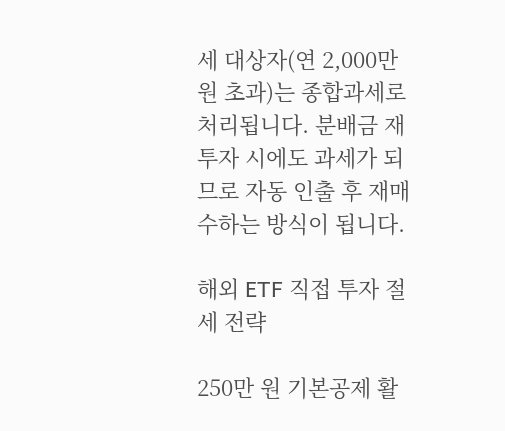세 대상자(연 2,000만 원 초과)는 종합과세로 처리됩니다. 분배금 재투자 시에도 과세가 되므로 자동 인출 후 재매수하는 방식이 됩니다.

해외 ETF 직접 투자 절세 전략

250만 원 기본공제 활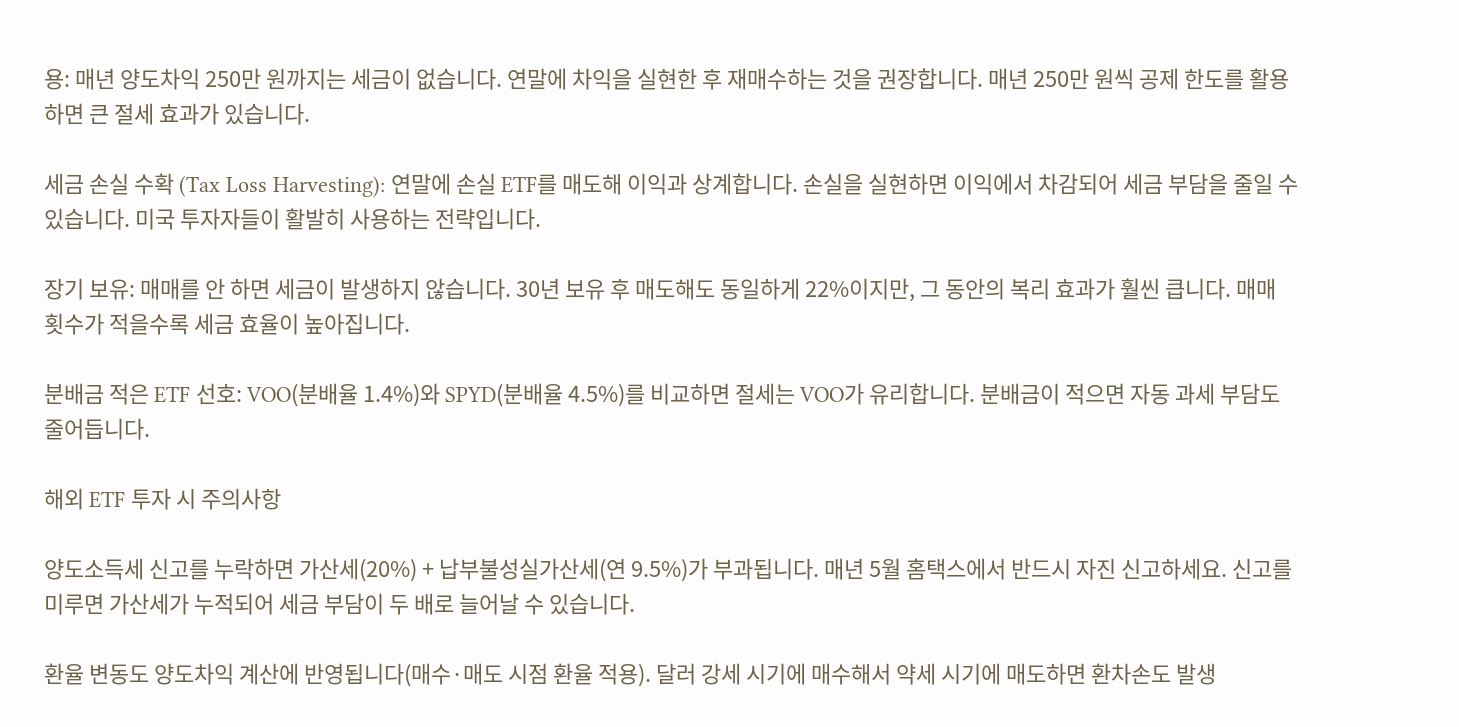용: 매년 양도차익 250만 원까지는 세금이 없습니다. 연말에 차익을 실현한 후 재매수하는 것을 권장합니다. 매년 250만 원씩 공제 한도를 활용하면 큰 절세 효과가 있습니다.

세금 손실 수확 (Tax Loss Harvesting): 연말에 손실 ETF를 매도해 이익과 상계합니다. 손실을 실현하면 이익에서 차감되어 세금 부담을 줄일 수 있습니다. 미국 투자자들이 활발히 사용하는 전략입니다.

장기 보유: 매매를 안 하면 세금이 발생하지 않습니다. 30년 보유 후 매도해도 동일하게 22%이지만, 그 동안의 복리 효과가 훨씬 큽니다. 매매 횟수가 적을수록 세금 효율이 높아집니다.

분배금 적은 ETF 선호: VOO(분배율 1.4%)와 SPYD(분배율 4.5%)를 비교하면 절세는 VOO가 유리합니다. 분배금이 적으면 자동 과세 부담도 줄어듭니다.

해외 ETF 투자 시 주의사항

양도소득세 신고를 누락하면 가산세(20%) + 납부불성실가산세(연 9.5%)가 부과됩니다. 매년 5월 홈택스에서 반드시 자진 신고하세요. 신고를 미루면 가산세가 누적되어 세금 부담이 두 배로 늘어날 수 있습니다.

환율 변동도 양도차익 계산에 반영됩니다(매수·매도 시점 환율 적용). 달러 강세 시기에 매수해서 약세 시기에 매도하면 환차손도 발생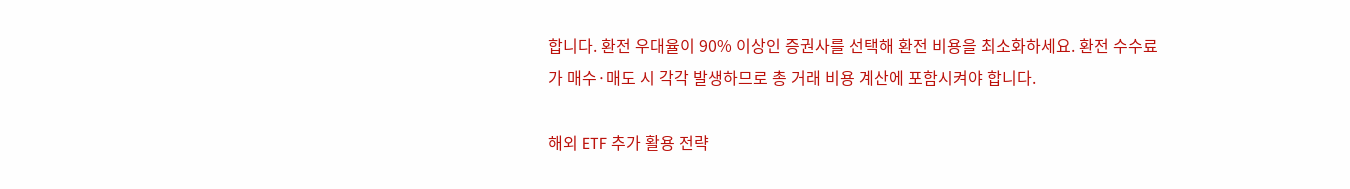합니다. 환전 우대율이 90% 이상인 증권사를 선택해 환전 비용을 최소화하세요. 환전 수수료가 매수·매도 시 각각 발생하므로 총 거래 비용 계산에 포함시켜야 합니다.

해외 ETF 추가 활용 전략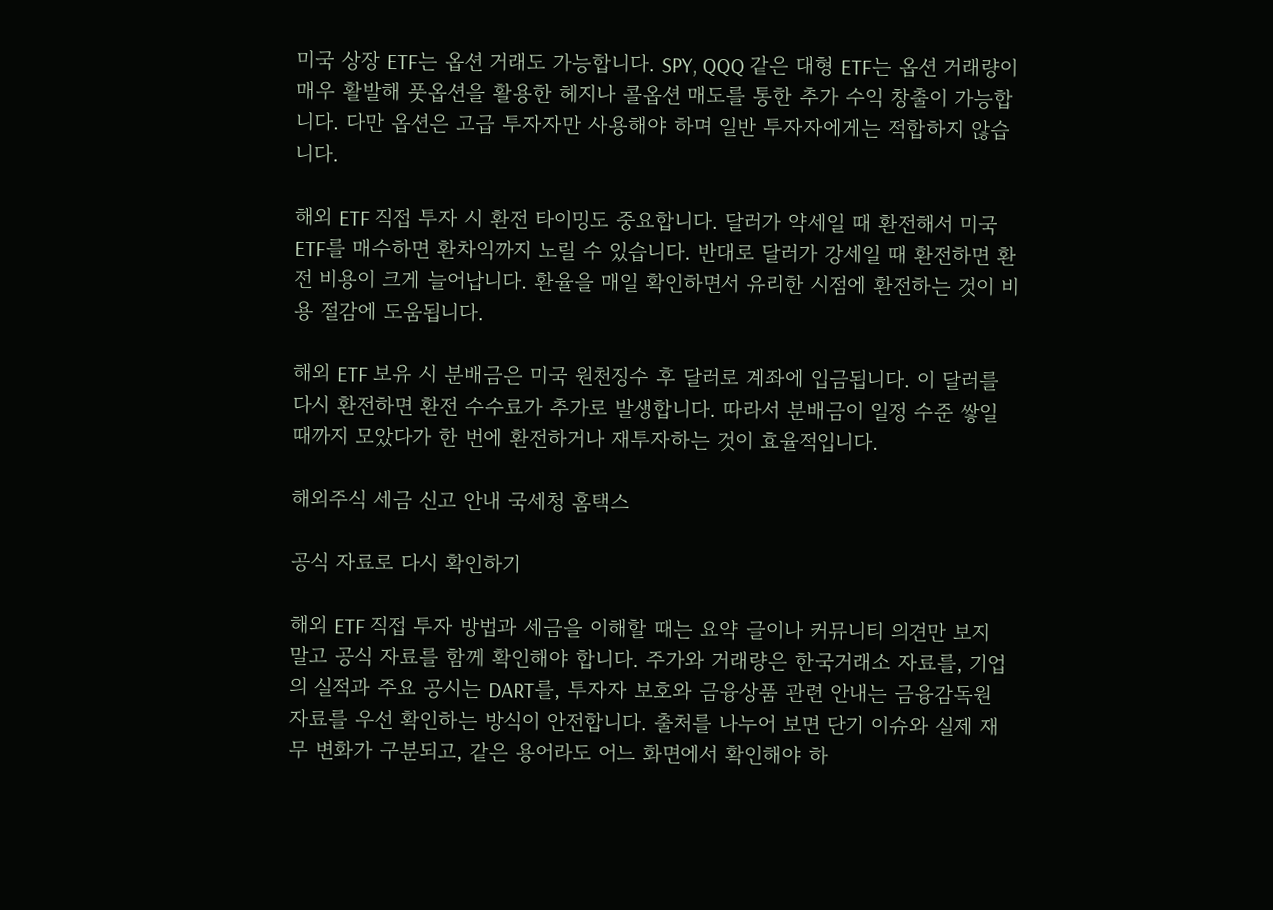미국 상장 ETF는 옵션 거래도 가능합니다. SPY, QQQ 같은 대형 ETF는 옵션 거래량이 매우 활발해 풋옵션을 활용한 헤지나 콜옵션 매도를 통한 추가 수익 창출이 가능합니다. 다만 옵션은 고급 투자자만 사용해야 하며 일반 투자자에게는 적합하지 않습니다.

해외 ETF 직접 투자 시 환전 타이밍도 중요합니다. 달러가 약세일 때 환전해서 미국 ETF를 매수하면 환차익까지 노릴 수 있습니다. 반대로 달러가 강세일 때 환전하면 환전 비용이 크게 늘어납니다. 환율을 매일 확인하면서 유리한 시점에 환전하는 것이 비용 절감에 도움됩니다.

해외 ETF 보유 시 분배금은 미국 원천징수 후 달러로 계좌에 입금됩니다. 이 달러를 다시 환전하면 환전 수수료가 추가로 발생합니다. 따라서 분배금이 일정 수준 쌓일 때까지 모았다가 한 번에 환전하거나 재투자하는 것이 효율적입니다.

해외주식 세금 신고 안내 국세청 홈택스

공식 자료로 다시 확인하기

해외 ETF 직접 투자 방법과 세금을 이해할 때는 요약 글이나 커뮤니티 의견만 보지 말고 공식 자료를 함께 확인해야 합니다. 주가와 거래량은 한국거래소 자료를, 기업의 실적과 주요 공시는 DART를, 투자자 보호와 금융상품 관련 안내는 금융감독원 자료를 우선 확인하는 방식이 안전합니다. 출처를 나누어 보면 단기 이슈와 실제 재무 변화가 구분되고, 같은 용어라도 어느 화면에서 확인해야 하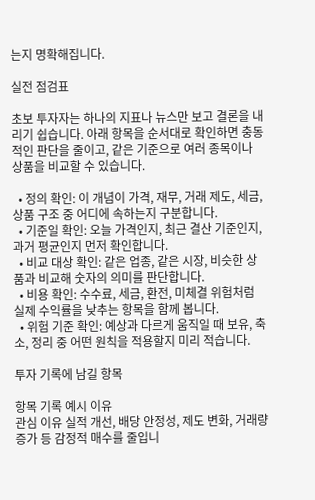는지 명확해집니다.

실전 점검표

초보 투자자는 하나의 지표나 뉴스만 보고 결론을 내리기 쉽습니다. 아래 항목을 순서대로 확인하면 충동적인 판단을 줄이고, 같은 기준으로 여러 종목이나 상품을 비교할 수 있습니다.

  • 정의 확인: 이 개념이 가격, 재무, 거래 제도, 세금, 상품 구조 중 어디에 속하는지 구분합니다.
  • 기준일 확인: 오늘 가격인지, 최근 결산 기준인지, 과거 평균인지 먼저 확인합니다.
  • 비교 대상 확인: 같은 업종, 같은 시장, 비슷한 상품과 비교해 숫자의 의미를 판단합니다.
  • 비용 확인: 수수료, 세금, 환전, 미체결 위험처럼 실제 수익률을 낮추는 항목을 함께 봅니다.
  • 위험 기준 확인: 예상과 다르게 움직일 때 보유, 축소, 정리 중 어떤 원칙을 적용할지 미리 적습니다.

투자 기록에 남길 항목

항목 기록 예시 이유
관심 이유 실적 개선, 배당 안정성, 제도 변화, 거래량 증가 등 감정적 매수를 줄입니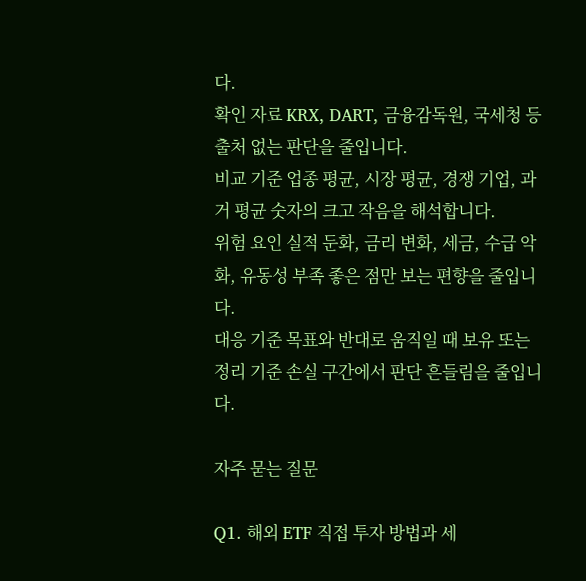다.
확인 자료 KRX, DART, 금융감독원, 국세청 등 출처 없는 판단을 줄입니다.
비교 기준 업종 평균, 시장 평균, 경쟁 기업, 과거 평균 숫자의 크고 작음을 해석합니다.
위험 요인 실적 둔화, 금리 변화, 세금, 수급 악화, 유동성 부족 좋은 점만 보는 편향을 줄입니다.
대응 기준 목표와 반대로 움직일 때 보유 또는 정리 기준 손실 구간에서 판단 흔들림을 줄입니다.

자주 묻는 질문

Q1. 해외 ETF 직접 투자 방법과 세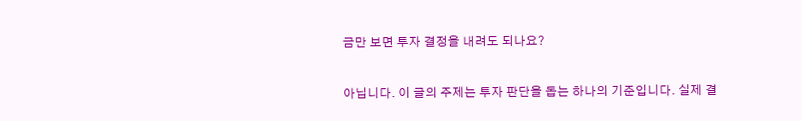금만 보면 투자 결정을 내려도 되나요?

아닙니다. 이 글의 주제는 투자 판단을 돕는 하나의 기준입니다. 실제 결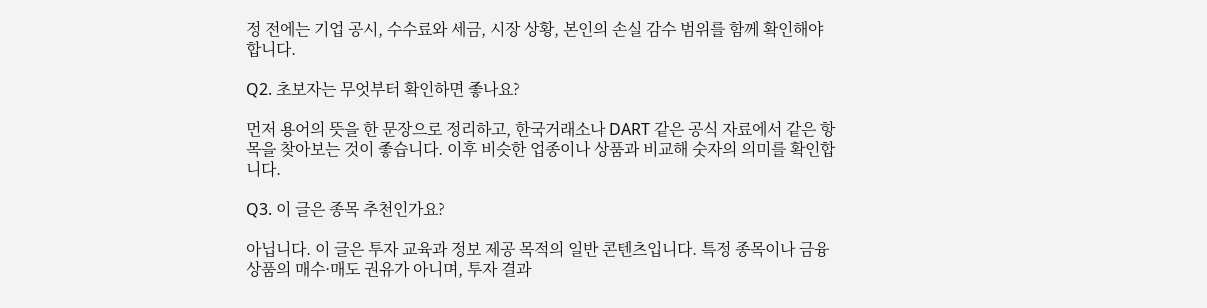정 전에는 기업 공시, 수수료와 세금, 시장 상황, 본인의 손실 감수 범위를 함께 확인해야 합니다.

Q2. 초보자는 무엇부터 확인하면 좋나요?

먼저 용어의 뜻을 한 문장으로 정리하고, 한국거래소나 DART 같은 공식 자료에서 같은 항목을 찾아보는 것이 좋습니다. 이후 비슷한 업종이나 상품과 비교해 숫자의 의미를 확인합니다.

Q3. 이 글은 종목 추천인가요?

아닙니다. 이 글은 투자 교육과 정보 제공 목적의 일반 콘텐츠입니다. 특정 종목이나 금융상품의 매수·매도 권유가 아니며, 투자 결과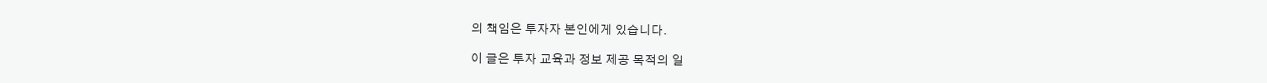의 책임은 투자자 본인에게 있습니다.

이 글은 투자 교육과 정보 제공 목적의 일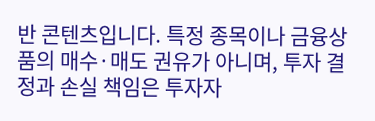반 콘텐츠입니다. 특정 종목이나 금융상품의 매수·매도 권유가 아니며, 투자 결정과 손실 책임은 투자자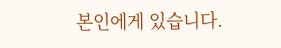본인에게 있습니다.